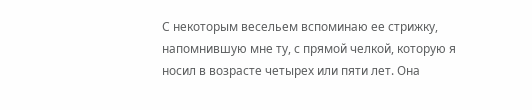С некоторым весельем вспоминаю ее стрижку, напомнившую мне ту, с прямой челкой, которую я носил в возрасте четырех или пяти лет. Она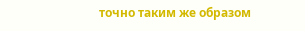точно таким же образом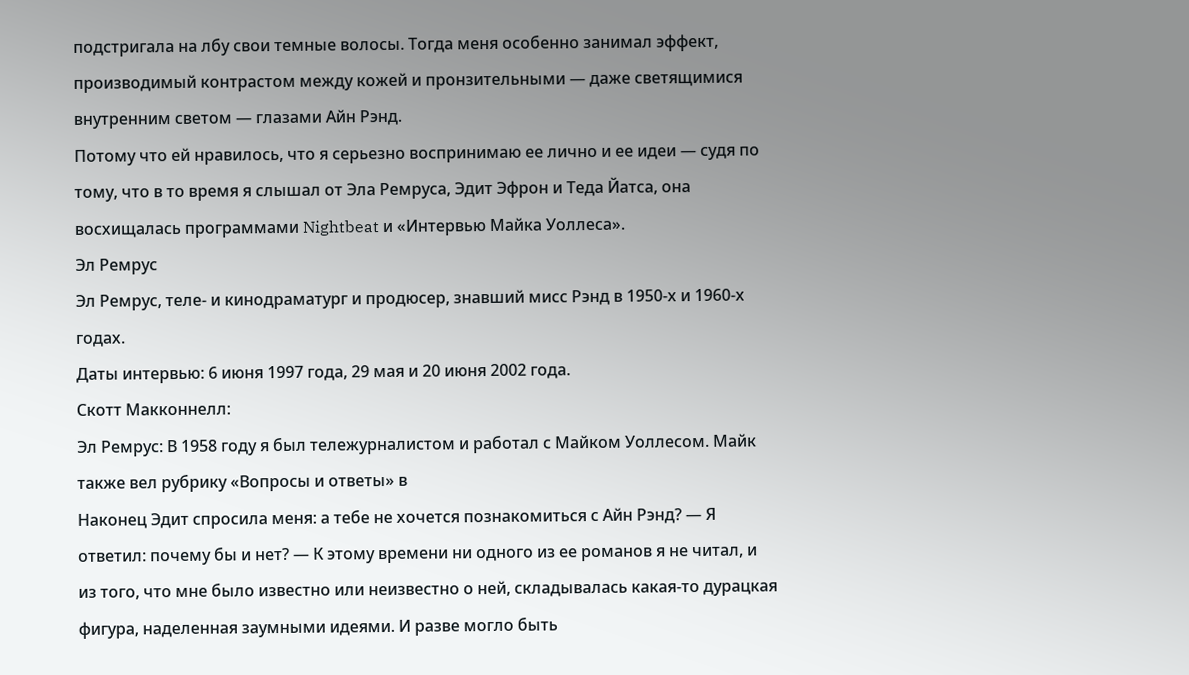подстригала на лбу свои темные волосы. Тогда меня особенно занимал эффект, производимый контрастом между кожей и пронзительными — даже светящимися внутренним светом — глазами Айн Рэнд.
Потому что ей нравилось, что я серьезно воспринимаю ее лично и ее идеи — судя по тому, что в то время я слышал от Эла Ремруса, Эдит Эфрон и Теда Йатса, она восхищалась программами Nightbeat и «Интервью Майка Уоллеса».
Эл Ремрус
Эл Ремрус, теле- и кинодраматург и продюсер, знавший мисс Рэнд в 1950-х и 1960-х годах.
Даты интервью: 6 июня 1997 года, 29 мая и 20 июня 2002 года.
Скотт Макконнелл:
Эл Ремрус: В 1958 году я был тележурналистом и работал с Майком Уоллесом. Майк также вел рубрику «Вопросы и ответы» в
Наконец Эдит спросила меня: а тебе не хочется познакомиться с Айн Рэнд? — Я ответил: почему бы и нет? — К этому времени ни одного из ее романов я не читал, и из того, что мне было известно или неизвестно о ней, складывалась какая-то дурацкая фигура, наделенная заумными идеями. И разве могло быть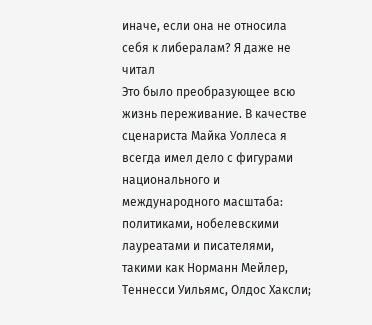иначе, если она не относила себя к либералам? Я даже не читал
Это было преобразующее всю жизнь переживание. В качестве сценариста Майка Уоллеса я всегда имел дело с фигурами национального и международного масштаба: политиками, нобелевскими лауреатами и писателями, такими как Норманн Мейлер, Теннесси Уильямс, Олдос Хаксли;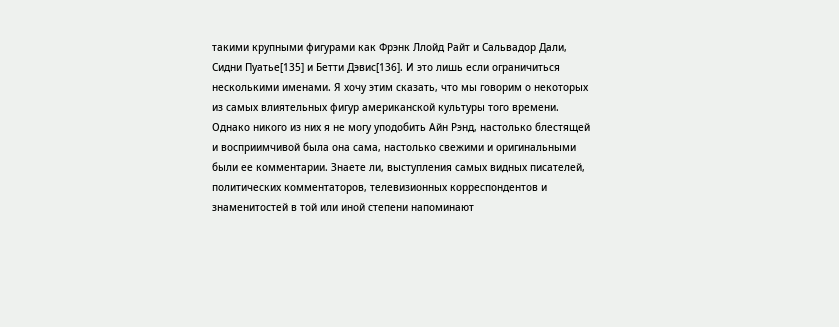такими крупными фигурами как Фрэнк Ллойд Райт и Сальвадор Дали, Сидни Пуатье[135] и Бетти Дэвис[136]. И это лишь если ограничиться несколькими именами. Я хочу этим сказать, что мы говорим о некоторых из самых влиятельных фигур американской культуры того времени. Однако никого из них я не могу уподобить Айн Рэнд, настолько блестящей и восприимчивой была она сама, настолько свежими и оригинальными были ее комментарии. Знаете ли, выступления самых видных писателей, политических комментаторов, телевизионных корреспондентов и знаменитостей в той или иной степени напоминают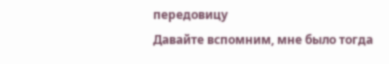передовицу
Давайте вспомним, мне было тогда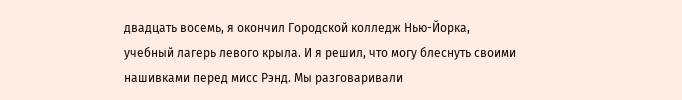двадцать восемь, я окончил Городской колледж Нью-Йорка, учебный лагерь левого крыла. И я решил, что могу блеснуть своими нашивками перед мисс Рэнд. Мы разговаривали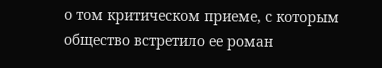о том критическом приеме, с которым общество встретило ее роман